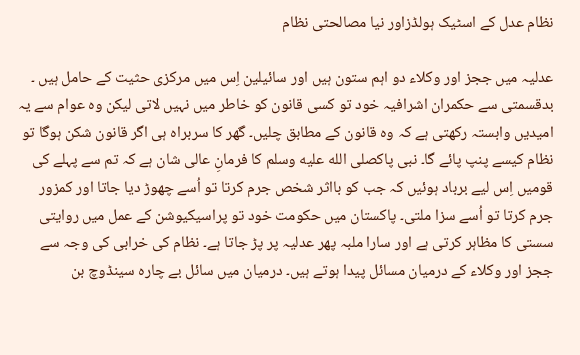نظام عدل کے اسٹیک ہولڈزاور نیا مصالحتی نظام

عدلیہ میں ججز اور وکلاء دو اہم ستون ہیں اور سائیلین اِس میں مرکزی حثیت کے حامل ہیں ۔ بدقسمتی سے حکمران اشرافیہ خود تو کسی قانون کو خاطر میں نہیں لاتی لیکن وہ عوام سے یہ امیدیں وابستہ رکھتی ہے کہ وہ قانون کے مطابق چلیں۔ گھر کا سربراہ ہی اگر قانون شکن ہوگا تو نظام کیسے پنپ پائے گا۔ نبی پاکصلى الله عليه وسلم کا فرمانِ عالی شان ہے کہ تم سے پہلے کی قومیں اِس لیے برباد ہوئیں کہ جب کو بااثر شخص جرم کرتا تو اُسے چھوڑ دیا جاتا اور کمزور جرم کرتا تو اُسے سزا ملتی۔ پاکستان میں حکومت خود تو پراسیکیوشن کے عمل میں روایتی سستی کا مظاہر کرتی ہے اور سارا ملبہ پھر عدلیہ پر پڑ جاتا ہے۔ نظام کی خرابی کی وجہ سے ججز اور وکلاء کے درمیان مسائل پیدا ہوتے ہیں۔ درمیان میں سائل بے چارہ سینڈوچ بن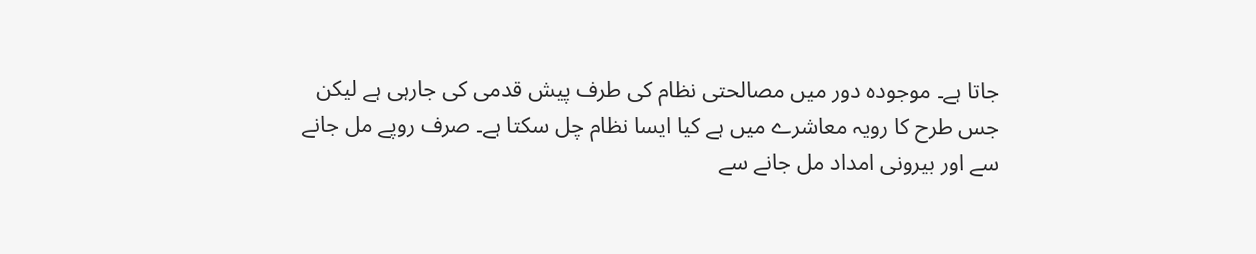جاتا ہے۔ موجودہ دور میں مصالحتی نظام کی طرف پیش قدمی کی جارہی ہے لیکن جس طرح کا رویہ معاشرے میں ہے کیا ایسا نظام چل سکتا ہے۔ صرف روپے مل جانے سے اور بیرونی امداد مل جانے سے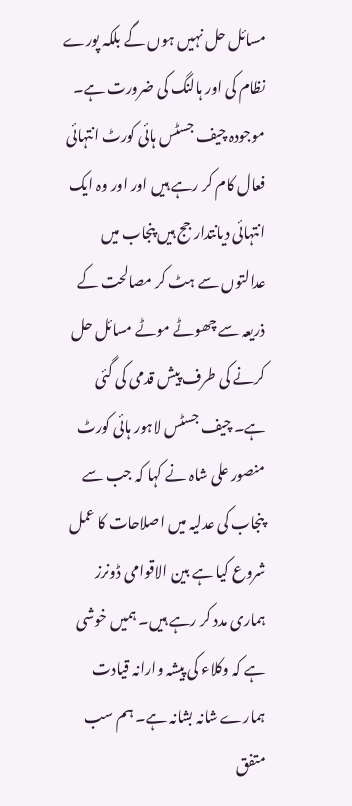مسائل حل نہیں ہوں گے بلکہ پورے نظام کی اور ہالنگ کی ضرورت ہے۔ موجودہ چیف جسٹس ہائی کورٹ انتہائی فعال کام کر رہے ہیں اور اور وہ ایک انتہائی دیانتدار جج ہیں پنجاب میں عدالتوں سے ہٹ کر مصالحت کے ذریعہ سے چھوٹے موٹے مسائل حل کرنے کی طرف پیش قدمی کی گئی ہے۔ چیف جسٹس لاہور ہائی کورٹ منصور علی شاہ نے کہا کہ جب سے پنجاب کی عدلیہ میں اصلاحات کا عمل شروع کیا ہے بین الاقوامی ڈونرز ہماری مدد کر رہے ہیں۔ ہمیں خوشی ہے کہ وکلاء کی پیشہ وارانہ قیادت ہمارے شانہ بشانہ ہے۔ ہم سب متفق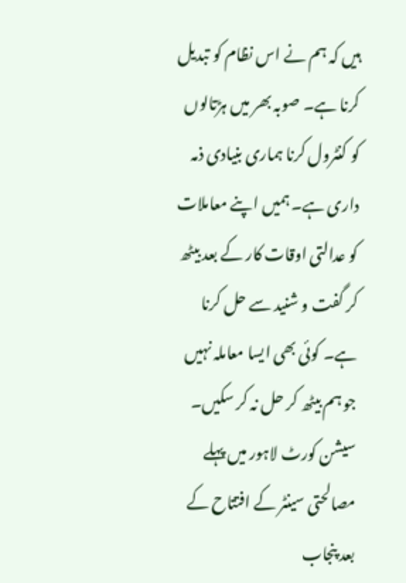ہیں کہ ہم نے اس نظام کو تبدیل کرنا ہے۔ صوبہ بھر میں ہڑتالوں کو کنٹرول کرنا ہماری بنیادی ذمہ داری ہے۔ ہمیں اپنے معاملات کو عدالتی اوقات کار کے بعد بیٹھ کر گفت و شنید سے حل کرنا ہے۔ کوئی بھی ایسا معاملہ نہیں جو ہم بیٹھ کر حل نہ کر سکیں۔ سیشن کورٹ لاہور میں پہلے مصالحتی سینٹر کے افتتاح کے بعد پنجاب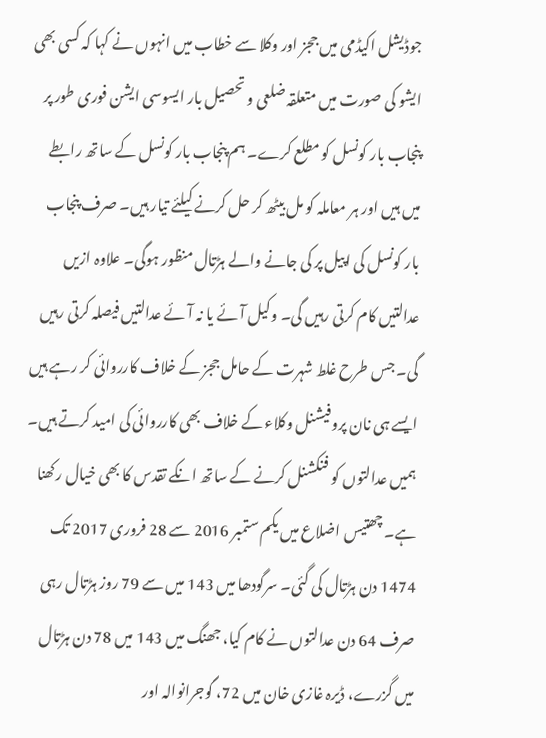جوڈیشل اکیڈمی میں ججز اور وکلا سے خطاب میں انہوں نے کہا کہ کسی بھی ایشو کی صورت میں متعلقہ ضلعی و تحصیل بار ایسوسی ایشن فوری طور پر پنجاب بار کونسل کو مطلع کرے۔ ہم پنجاب بار کونسل کے ساتھ رابطے میں ہیں اور ہر معاملہ کو مل بیٹھ کر حل کرنے کیلئے تیار ہیں۔ صرف پنجاب بار کونسل کی اپیل پر کی جانے والے ہڑتال منظور ہوگی۔ علاوہ ازیں عدالتیں کام کرتی رہیں گی۔ وکیل آئے یا نہ آئے عدالتیں فیصلہ کرتی رہیں گی۔ جس طرح غلط شہرت کے حامل ججز کے خلاف کارروائی کر رہے ہیں ایسے ہی نان پروفیشنل وکلاء کے خلاف بھی کارروائی کی امید کرتے ہیں۔ ہمیں عدالتوں کو فنکشنل کرنے کے ساتھ انکے تقدس کا بھی خیال رکھنا ہے۔ چھتیس اضلاع میں یکم ستمبر 2016 سے 28 فروری 2017 تک 1474 دن ہڑتال کی گئی۔ سرگودھا میں 143 میں سے 79 روز ہڑتال رہی صرف 64 دن عدالتوں نے کام کیا، جھنگ میں 143 میں 78 دن ہڑتال میں گزرے، ڈیرہ غازی خان میں 72، گوجرانوالہ اور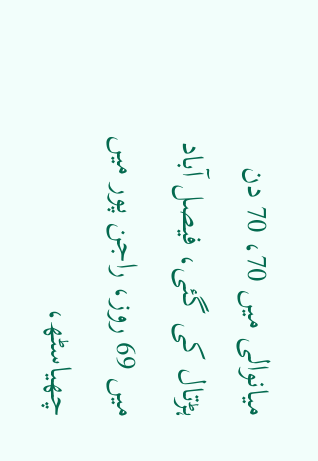میانوالی میں 70، 70 دن ہڑتال کی گئی، فیصل آباد میں 69 روز، راجن پور میں چھیاسٹھ،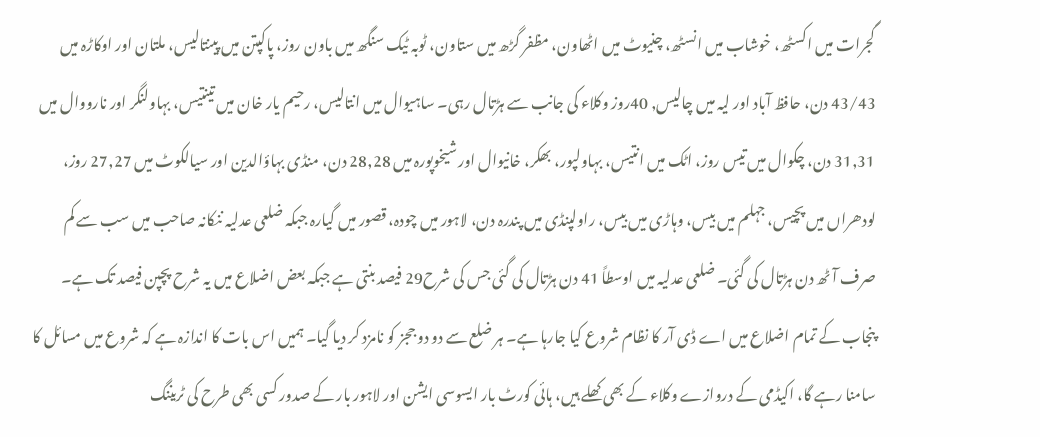گجرات میں اکسٹھ، خوشاب میں انسٹھ، چنیوٹ میں اٹھاون، مظفر گڑھ میں ستاون، ٹوبہ ٹیک سنگھ میں باون روز، پاکپتن میں پینتالیس، ملتان اور اوکاڑہ میں 43/43 دن، حافظ آباد اور لیہ میں چالیس, 40روز وکلاء کی جانب سے ہڑتال رہی۔ ساہیوال میں انتالیس، رحیم یار خان میں تینتیس، بہاولنگر اور نارووال میں 31,31 دن، چکوال میں تیس روز، اٹک میں انتیس، بہاولپور، بھکر، خانیوال اور شیخوپورہ میں 28,28 دن، منڈی بہاؤالدین اور سیالکوٹ میں 27,27 روز، لودھراں میں پچیس، جہلم میں بیس، وہاڑی میں بیس، راولپنڈی میں پندرہ دن، لاہور میں چودہ، قصور میں گیارہ جبکہ ضلعی عدلیہ ننکانہ صاحب میں سب سے کم صرف آٹھ دن ہڑتال کی گئی۔ ضلعی عدلیہ میں اوسطاً 41 دن ہڑتال کی گئی جس کی شرح29 فیصد بنتی ہے جبکہ بعض اضلاع میں یہ شرح پچپن فیصد تک ہے۔ پنجاب کے تمام اضلاع میں اے ڈی آر کا نظام شروع کیا جارہا ہے۔ ہر ضلع سے دو دو ججز کو نامزد کر دیا گیا۔ ہمیں اس بات کا اندازہ ہے کہ شروع میں مسائل کا سامنا رہے گا، اکیڈمی کے دروازے وکلاء کے بھی کھلے ہیں، ہائی کورٹ بار ایسوسی ایشن اور لاہور بار کے صدور کسی بھی طرح کی ٹریننگ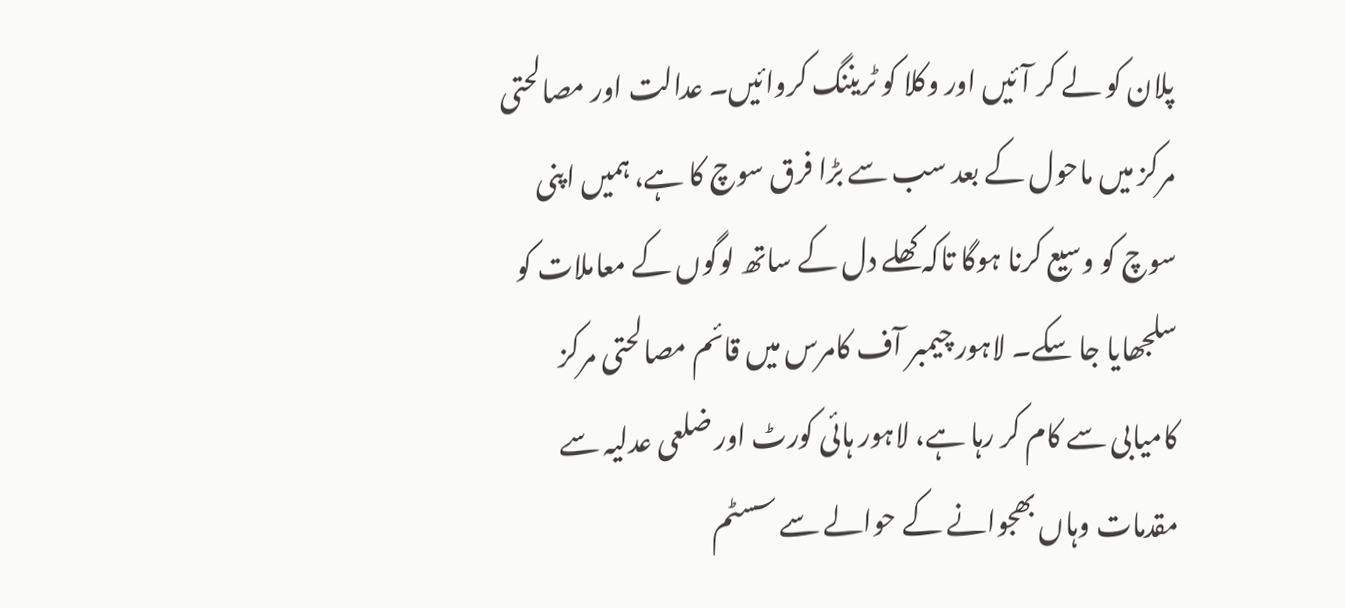پلان کو لے کر آئیں اور وکلا کو ٹریننگ کروائیں۔ عدالت اور مصالحتی مرکز میں ماحول کے بعد سب سے بڑا فرق سوچ کا ہے، ہمیں اپنی سوچ کو وسیع کرنا ہوگا تاکہ کھلے دل کے ساتھ لوگوں کے معاملات کو سلجھایا جا سکے۔ لاہور چیمبر آف کامرس میں قائم مصالحتی مرکز کامیابی سے کام کر رہا ہے، لاہور ہائی کورٹ اور ضلعی عدلیہ سے مقدمات وہاں بھجوانے کے حوالے سے سسٹم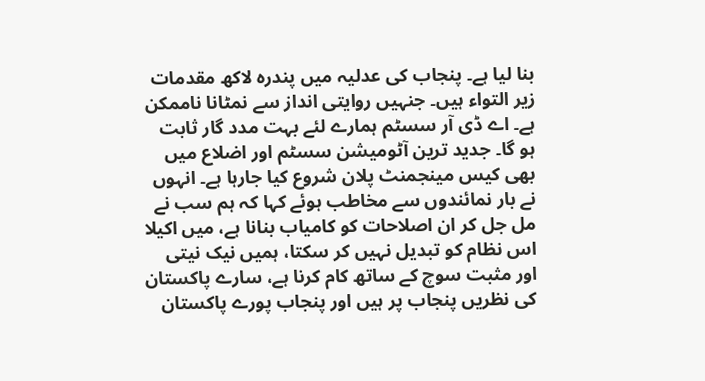بنا لیا ہے۔ پنجاب کی عدلیہ میں پندرہ لاکھ مقدمات زیر التواء ہیں۔ جنہیں روایتی انداز سے نمٹانا ناممکن ہے۔ اے ڈی آر سسٹم ہمارے لئے بہت مدد گار ثابت ہو گا۔ جدید ترین آٹومیشن سسٹم اور اضلاع میں بھی کیس مینجمنٹ پلان شروع کیا جارہا ہے۔ انہوں نے بار نمائندوں سے مخاطب ہوئے کہا کہ ہم سب نے مل جل کر ان اصلاحات کو کامیاب بنانا ہے، میں اکیلا اس نظام کو تبدیل نہیں کر سکتا، ہمیں نیک نیتی اور مثبت سوچ کے ساتھ کام کرنا ہے، سارے پاکستان کی نظریں پنجاب پر ہیں اور پنجاب پورے پاکستان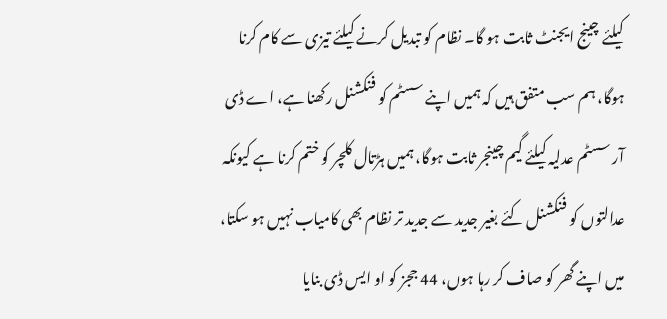کیلئے چینج ایجنٹ ثابت ہو گا۔ نظام کو تبدیل کرنے کیلئے تیزی سے کام کرنا ہوگا، ہم سب متفق ہیں کہ ہمیں اپنے سسٹم کو فنکشنل رکھنا ہے، اے ڈی آر سسٹم عدلیہ کیلئے گیم چینجر ثابت ہوگا، ہمیں ہڑتال کلچر کو ختم کرنا ہے کیونکہ عدالتوں کو فنکشنل کئے بغیر جدید سے جدید تر نظام بھی کامیاب نہیں ہو سکتا، میں اپنے گھر کو صاف کر رہا ہوں، 44 ججز کو او ایس ڈی بنایا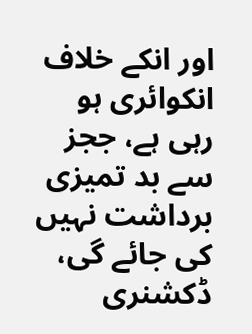اور انکے خلاف انکوائری ہو رہی ہے، ججز سے بد تمیزی برداشت نہیں کی جائے گی، ڈکشنری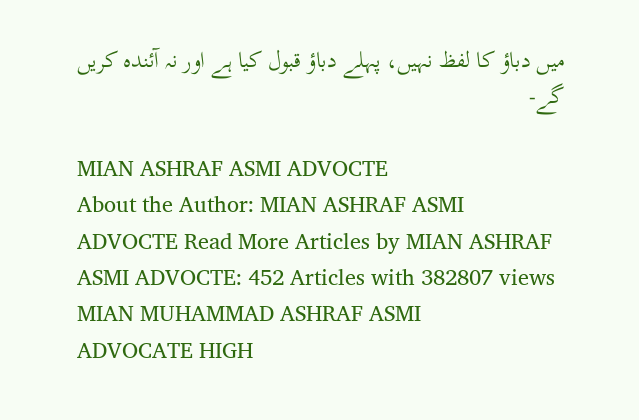میں دباؤ کا لفظ نہیں، پہلے دباؤ قبول کیا ہے اور نہ آئندہ کریں گے-

MIAN ASHRAF ASMI ADVOCTE
About the Author: MIAN ASHRAF ASMI ADVOCTE Read More Articles by MIAN ASHRAF ASMI ADVOCTE: 452 Articles with 382807 views MIAN MUHAMMAD ASHRAF ASMI
ADVOCATE HIGH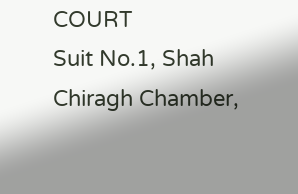COURT
Suit No.1, Shah Chiragh Chamber,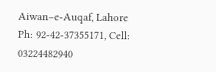Aiwan–e-Auqaf, Lahore
Ph: 92-42-37355171, Cell: 03224482940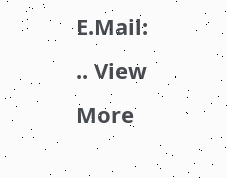E.Mail:
.. View More